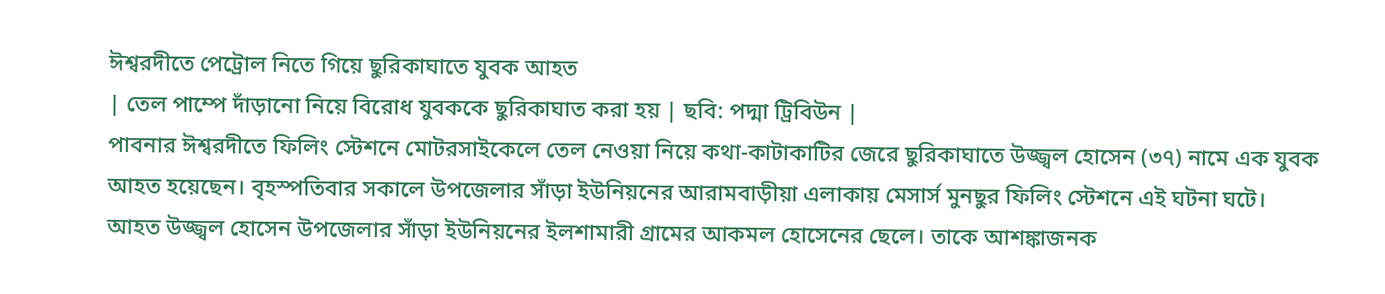ঈশ্বরদীতে পেট্রোল নিতে গিয়ে ছুরিকাঘাতে যুবক আহত
| তেল পাম্পে দাঁড়ানো নিয়ে বিরোধ যুবককে ছুরিকাঘাত করা হয় | ছবি: পদ্মা ট্রিবিউন |
পাবনার ঈশ্বরদীতে ফিলিং স্টেশনে মোটরসাইকেলে তেল নেওয়া নিয়ে কথা-কাটাকাটির জেরে ছুরিকাঘাতে উজ্জ্বল হোসেন (৩৭) নামে এক যুবক আহত হয়েছেন। বৃহস্পতিবার সকালে উপজেলার সাঁড়া ইউনিয়নের আরামবাড়ীয়া এলাকায় মেসার্স মুনছুর ফিলিং স্টেশনে এই ঘটনা ঘটে।
আহত উজ্জ্বল হোসেন উপজেলার সাঁড়া ইউনিয়নের ইলশামারী গ্রামের আকমল হোসেনের ছেলে। তাকে আশঙ্কাজনক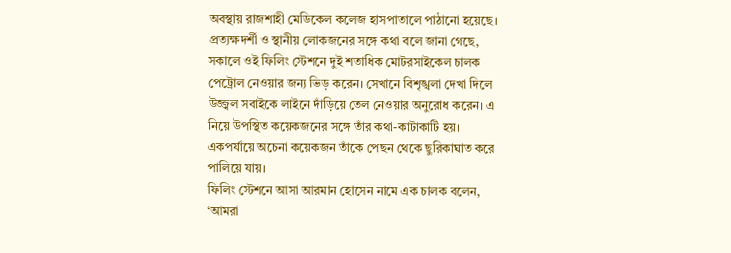অবস্থায় রাজশাহী মেডিকেল কলেজ হাসপাতালে পাঠানো হয়েছে।
প্রত্যক্ষদর্শী ও স্থানীয় লোকজনের সঙ্গে কথা বলে জানা গেছে, সকালে ওই ফিলিং স্টেশনে দুই শতাধিক মোটরসাইকেল চালক পেট্রোল নেওয়ার জন্য ভিড় করেন। সেখানে বিশৃঙ্খলা দেখা দিলে উজ্জ্বল সবাইকে লাইনে দাঁড়িয়ে তেল নেওয়ার অনুরোধ করেন। এ নিয়ে উপস্থিত কয়েকজনের সঙ্গে তাঁর কথা-কাটাকাটি হয়। একপর্যায়ে অচেনা কয়েকজন তাঁকে পেছন থেকে ছুরিকাঘাত করে পালিয়ে যায়।
ফিলিং স্টেশনে আসা আরমান হোসেন নামে এক চালক বলেন, ‘আমরা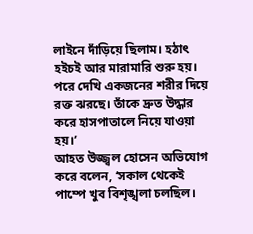লাইনে দাঁড়িয়ে ছিলাম। হঠাৎ হইচই আর মারামারি শুরু হয়। পরে দেখি একজনের শরীর দিয়ে রক্ত ঝরছে। তাঁকে দ্রুত উদ্ধার করে হাসপাতালে নিয়ে যাওয়া হয়।’
আহত উজ্জ্বল হোসেন অভিযোগ করে বলেন, ‘সকাল থেকেই পাম্পে খুব বিশৃঙ্খলা চলছিল।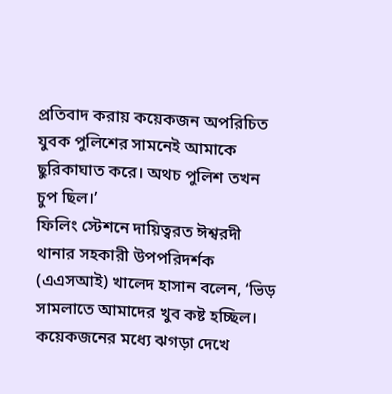প্রতিবাদ করায় কয়েকজন অপরিচিত যুবক পুলিশের সামনেই আমাকে ছুরিকাঘাত করে। অথচ পুলিশ তখন চুপ ছিল।’
ফিলিং স্টেশনে দায়িত্বরত ঈশ্বরদী থানার সহকারী উপপরিদর্শক (এএসআই) খালেদ হাসান বলেন, ‘ভিড় সামলাতে আমাদের খুব কষ্ট হচ্ছিল। কয়েকজনের মধ্যে ঝগড়া দেখে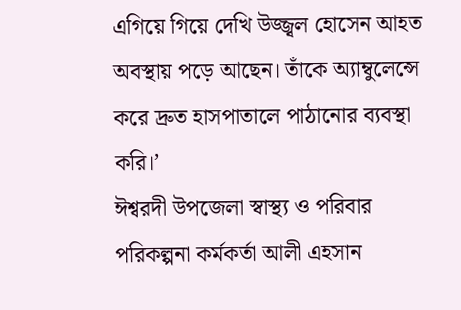এগিয়ে গিয়ে দেখি উজ্জ্বল হোসেন আহত অবস্থায় পড়ে আছেন। তাঁকে অ্যাম্বুলেন্সে করে দ্রুত হাসপাতালে পাঠানোর ব্যবস্থা করি।’
ঈশ্বরদী উপজেলা স্বাস্থ্য ও পরিবার পরিকল্পনা কর্মকর্তা আলী এহসান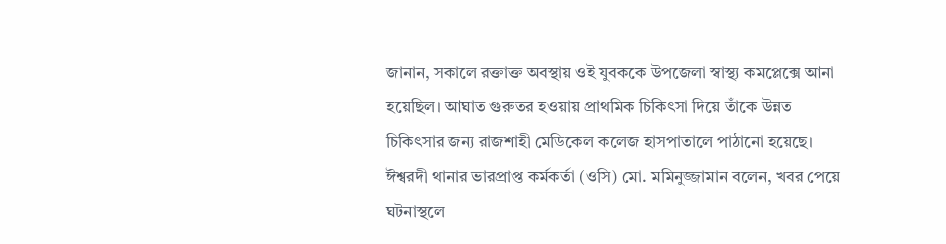জানান, সকালে রক্তাক্ত অবস্থায় ওই যুবককে উপজেলা স্বাস্থ্য কমপ্লেক্সে আনা হয়েছিল। আঘাত গুরুতর হওয়ায় প্রাথমিক চিকিৎসা দিয়ে তাঁকে উন্নত চিকিৎসার জন্য রাজশাহী মেডিকেল কলেজ হাসপাতালে পাঠানো হয়েছে।
ঈশ্বরদী থানার ভারপ্রাপ্ত কর্মকর্তা (ওসি) মো. মমিনুজ্জামান বলেন, খবর পেয়ে ঘটনাস্থলে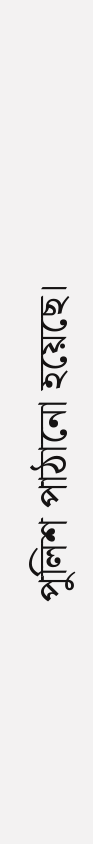পুলিশ পাঠানো হয়েছে।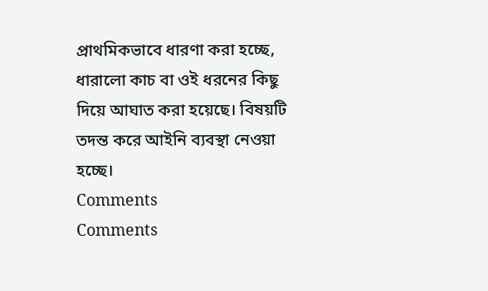প্রাথমিকভাবে ধারণা করা হচ্ছে, ধারালো কাচ বা ওই ধরনের কিছু দিয়ে আঘাত করা হয়েছে। বিষয়টি তদন্ত করে আইনি ব্যবস্থা নেওয়া হচ্ছে।
Comments
Comments